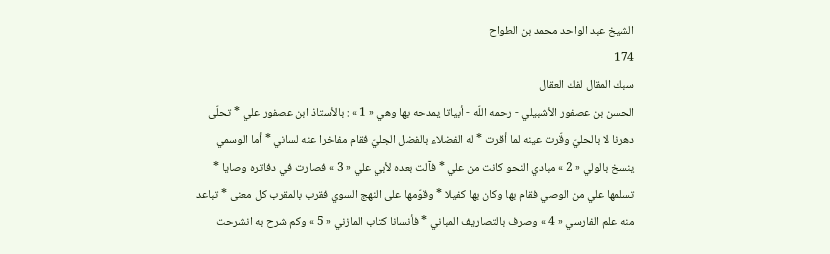الشيخ عبد الواحد محمد بن الطواح
174
سبك المقال لفك العقال
الحسن بن عصفور الأشبيلي - رحمه اللّه - أبياتا يمدحه بها وهي « 1 » : بالأستاذ ابن عصفور علي * تحلّى دهرنا لا بالحليّ وقّرت عينه لما أقرت * له الفضلاء بالفضل الجليّ فقام مفاخرا عنه لساني * أما الوسمي ينسخ بالولي « 2 » مبادي النحو كانت من علي * فآلت بعده لأبي علي « 3 » فصارت في دفاتره وصايا * تسلمها علي من الوصي فقام بها وكان بها كفيلا * وقوّمها على النهج السوي فقرب بالمقرب كل معنى * تباعد منه علم الفارسي « 4 » وصرف بالتصاريف المباني * فأنسانا كتاب المازني « 5 » وكم شرح به انشرحت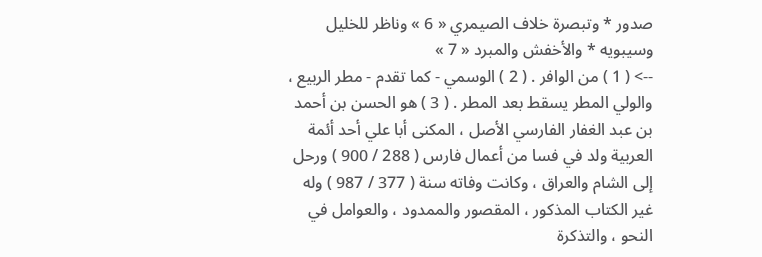صدور * وتبصرة خلاف الصيمري « 6 » وناظر للخليل وسيبويه * والأخفش والمبرد « 7 »
--> ( 1 ) من الوافر . ( 2 ) الوسمي - كما تقدم - مطر الربيع ، والولي المطر يسقط بعد المطر . ( 3 ) هو الحسن بن أحمد بن عبد الغفار الفارسي الأصل ، المكنى أبا علي أحد أئمة العربية ولد في فسا من أعمال فارس ( 288 / 900 ) ورحل إلى الشام والعراق ، وكانت وفاته سنة ( 377 / 987 ) وله غير الكتاب المذكور ، المقصور والممدود ، والعوامل في النحو ، والتذكرة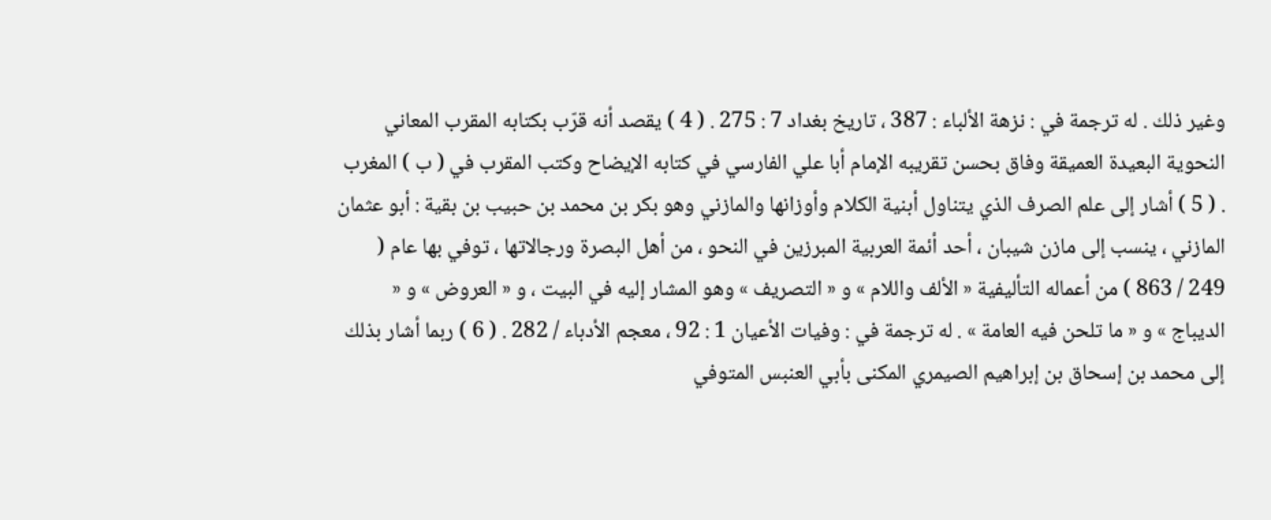وغير ذلك . له ترجمة في : نزهة الألباء : 387 ، تاريخ بغداد 7 : 275 . ( 4 ) يقصد أنه قرّب بكتابه المقرب المعاني النحوية البعيدة العميقة وفاق بحسن تقريبه الإمام أبا علي الفارسي في كتابه الإيضاح وكتب المقرب في ( ب ) المغرب . ( 5 ) أشار إلى علم الصرف الذي يتناول أبنية الكلام وأوزانها والمازني وهو بكر بن محمد بن حبيب بن بقية : أبو عثمان المازني ، ينسب إلى مازن شيبان ، أحد أئمة العربية المبرزين في النحو ، من أهل البصرة ورجالاتها ، توفي بها عام ( 249 / 863 ) من أعماله التأليفية « الألف واللام » و « التصريف » وهو المشار إليه في البيت ، و « العروض » و « الديباج » و « ما تلحن فيه العامة » . له ترجمة في : وفيات الأعيان 1 : 92 ، معجم الأدباء / 282 . ( 6 ) ربما أشار بذلك إلى محمد بن إسحاق بن إبراهيم الصيمري المكنى بأبي العنبس المتوفي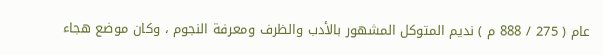عام ( 275 / 888 م ) نديم المتوكل المشهور بالأدب والظرف ومعرفة النجوم ، وكان موضع هجاء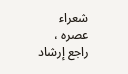شعراء عصره ، راجع إرشاد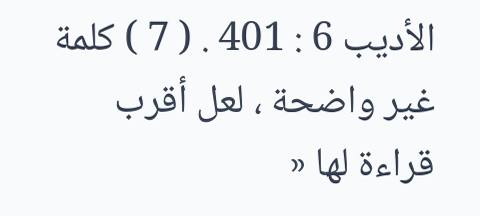الأديب 6 : 401 . ( 7 ) كلمة غير واضحة ، لعل أقرب قراءة لها «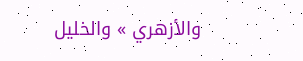والأزهري » والخليل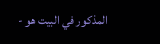المذكور في البيت هو -